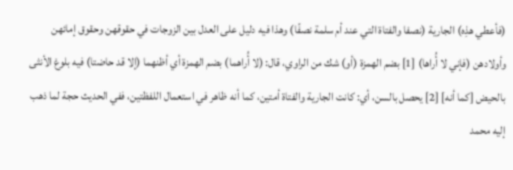(فأعطي هذِه) الجارية (نصفا والفتاة التي عند أم سلمة نصفًا) وهذا فيه دليل على العدل بين الزوجات في حقوقهن وحقوق إمائهن وأولادهن (فإني لا أُراها) [1] بضم الهمزة (أو) شك من الراوي، قال: (لا أُراهما) بضم الهمزة أي أظنهما (إلا قد حاضتا) فيه بلوغ الأنثى بالحيض [كما أنه] [2] يحصل بالسن، أي: كانت الجارية والفتاة أمتين، كما أنه ظاهر في استعمال اللفظتين، ففي الحديث حجة لما ذهب إليه محمد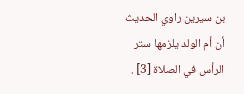بن سيرين راوي الحديث أن أم الولد يلزمها ستر الرأس في الصلاة [3] .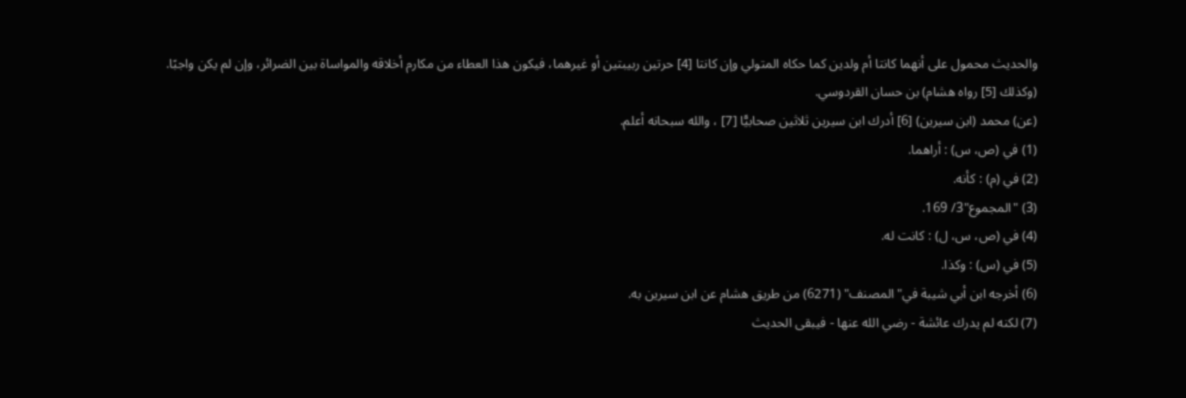والحديث محمول على أنهما كانتا أم ولدين كما حكاه المتولي وإن كانتا [4] حرتين ربيبتين أو غيرهما، فيكون هذا العطاء من مكارم أخلاقه والمواساة بين الضرائر، وإن لم يكن واجبًا.
(وكذلك [5] رواه هشام) بن حسان القردوسي.
(عن) محمد (ابن سيرين) [6] أدرك ابن سيرين ثلاثين صحابيًّا [7] ، والله سبحانه أعلم.
(1) في (ص، س) : أراهما.
(2) في (م) : كأنه.
(3) "المجموع"3/ 169.
(4) في (ص، س، ل) : كانت له.
(5) في (س) : وكذا.
(6) أخرجه ابن أبي شيبة في"المصنف" (6271) من طريق هشام عن ابن سيرين به.
(7) لكنه لم يدرك عائشة - رضي الله عنها - فيبقى الحديث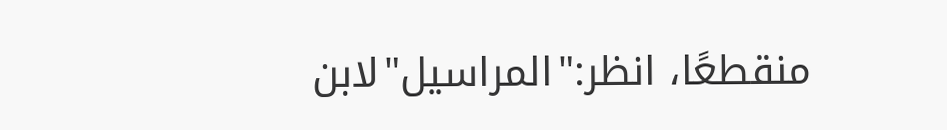منقطعًا، انظر:"المراسيل"لابن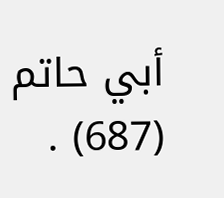أبي حاتم (687) .